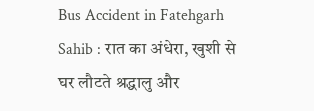Bus Accident in Fatehgarh Sahib : रात का अंधेरा, खुशी से घर लौटते श्रद्धालु और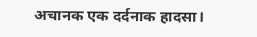अचानक एक दर्दनाक हादसा।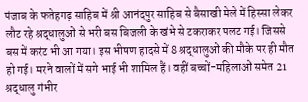पंजाब के फतेहगढ़ साहिब में श्री आनंदपुर साहिब से बैसाखी मेले में हिस्सा लेकर लौट रहे श्रद्धालुओं से भरी बस बिजली के खंभे से टकराकर पलट गई। जिससे बस में करंट भी आ गया। इस भीषण हादसे में 8 श्रद्धालुओं की मौके पर ही मौत हो गई। मरने वालों में सगे भाई भी शामिल हैं। वहीं बच्चों-महिलाओं समेत 21 श्रद्धालु गंभीर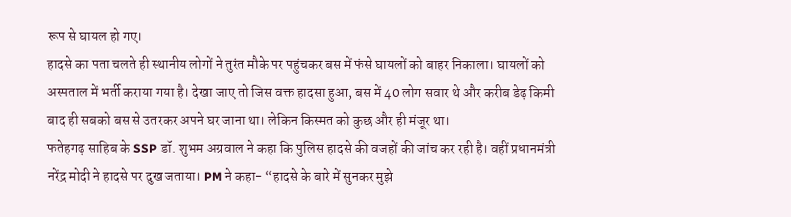रूप से घायल हो गए।
हादसे का पता चलते ही स्थानीय लोगों ने तुरंत मौके पर पहुंचकर बस में फंसे घायलों को बाहर निकाला। घायलों को अस्पताल में भर्ती कराया गया है। देखा जाए तो जिस वक्त हादसा हुआ, बस में 40 लोग सवार थे और करीब डेढ़ किमी बाद ही सबको बस से उतरकर अपने घर जाना था। लेकिन किस्मत को कुछ और ही मंजूर था।
फतेहगढ़ साहिब के SSP डॉ. शुभम अग्रवाल ने कहा कि पुलिस हादसे की वजहों की जांच कर रही है। वहीं प्रधानमंत्री नरेंद्र मोदी ने हादसे पर दुख जताया। PM ने कहा- “हादसे के बारे में सुनकर मुझे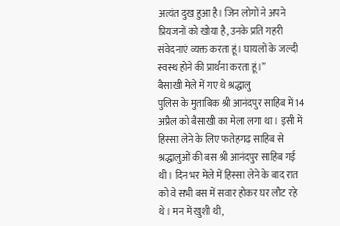अत्यंत दुख हुआ है। जिन लोगों ने अपने प्रियजनों को खोया है, उनके प्रति गहरी संवेदनाएं व्यक्त करता हूं। घायलों के जल्दी स्वस्थ होने की प्रार्थना करता हूं।”
बैसाखी मेले में गए थे श्रद्धालु
पुलिस के मुताबिक श्री आनंदपुर साहिब में 14 अप्रैल को बैसाखी का मेला लगा था। इसी में हिस्सा लेने के लिए फतेहगढ़ साहिब से श्रद्धालुओं की बस श्री आनंदपुर साहिब गई थी। दिन भर मेले में हिस्सा लेने के बाद रात को वे सभी बस में सवार होकर घर लौट रहे थे। मन में खुशी थी,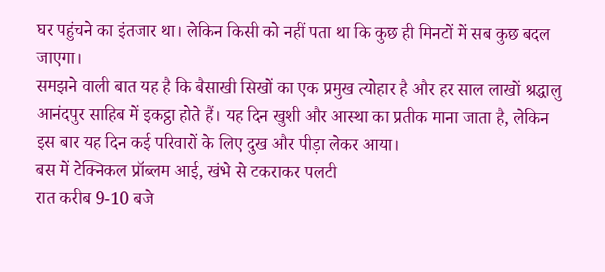घर पहुंचने का इंतजार था। लेकिन किसी को नहीं पता था कि कुछ ही मिनटों में सब कुछ बदल जाएगा।
समझने वाली बात यह है कि बैसाखी सिखों का एक प्रमुख त्योहार है और हर साल लाखों श्रद्धालु आनंदपुर साहिब में इकट्ठा होते हैं। यह दिन खुशी और आस्था का प्रतीक माना जाता है, लेकिन इस बार यह दिन कई परिवारों के लिए दुख और पीड़ा लेकर आया।
बस में टेक्निकल प्रॉब्लम आई, खंभे से टकराकर पलटी
रात करीब 9-10 बजे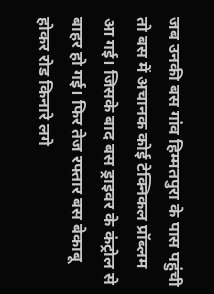जब उनकी बस गांव हिम्मतपुरा के पास पहुंची तो बस में अचानक कोई टेक्निकल प्रॉब्लम आ गई। जिसके बाद बस ड्राइवर के कंट्रोल से बाहर हो गई। फिर तेज रफ्तार बस बेकाबू होकर रोड किनारे लगे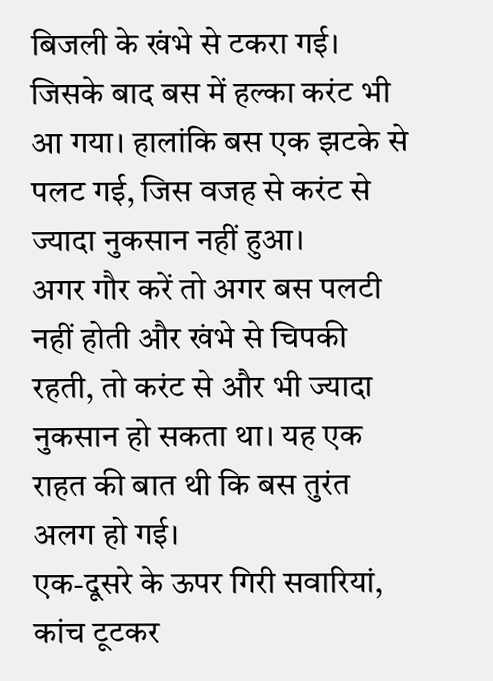बिजली के खंभे से टकरा गई। जिसके बाद बस में हल्का करंट भी आ गया। हालांकि बस एक झटके से पलट गई, जिस वजह से करंट से ज्यादा नुकसान नहीं हुआ।
अगर गौर करें तो अगर बस पलटी नहीं होती और खंभे से चिपकी रहती, तो करंट से और भी ज्यादा नुकसान हो सकता था। यह एक राहत की बात थी कि बस तुरंत अलग हो गई।
एक-दूसरे के ऊपर गिरी सवारियां, कांच टूटकर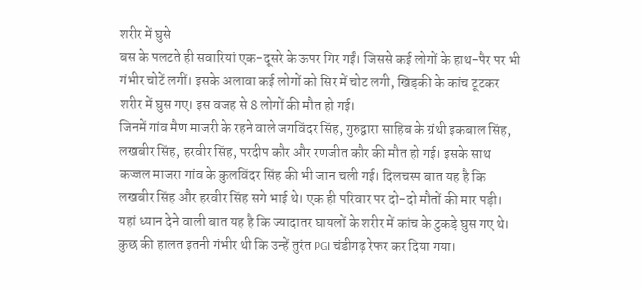शरीर में घुसे
बस के पलटते ही सवारियां एक-दूसरे के ऊपर गिर गईं। जिससे कई लोगों के हाथ-पैर पर भी गंभीर चोटें लगीं। इसके अलावा कई लोगों को सिर में चोट लगी, खिड़की के कांच टूटकर शरीर में घुस गए। इस वजह से 8 लोगों की मौत हो गई।
जिनमें गांव मैण माजरी के रहने वाले जगविंदर सिंह, गुरुद्वारा साहिब के ग्रंथी इकबाल सिंह, लखबीर सिंह, हरवीर सिंह, परदीप कौर और रणजीत कौर की मौत हो गई। इसके साथ कज्जल माजरा गांव के कुलविंदर सिंह की भी जान चली गई। दिलचस्प बात यह है कि लखबीर सिंह और हरवीर सिंह सगे भाई थे। एक ही परिवार पर दो-दो मौतों की मार पड़ी।
यहां ध्यान देने वाली बात यह है कि ज्यादातर घायलों के शरीर में कांच के टुकड़े घुस गए थे। कुछ की हालत इतनी गंभीर थी कि उन्हें तुरंत PGI चंडीगढ़ रेफर कर दिया गया।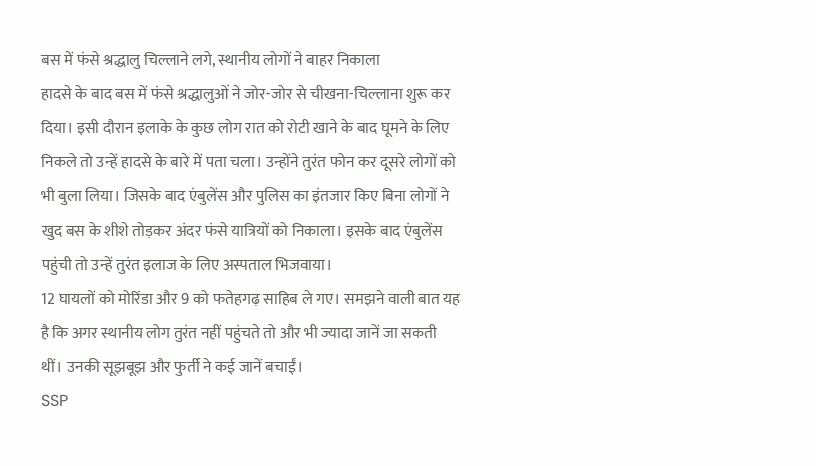बस में फंसे श्रद्धालु चिल्लाने लगे, स्थानीय लोगों ने बाहर निकाला
हादसे के बाद बस में फंसे श्रद्धालुओं ने जोर-जोर से चीखना-चिल्लाना शुरू कर दिया। इसी दौरान इलाके के कुछ लोग रात को रोटी खाने के बाद घूमने के लिए निकले तो उन्हें हादसे के बारे में पता चला। उन्होंने तुरंत फोन कर दूसरे लोगों को भी बुला लिया। जिसके बाद एंबुलेंस और पुलिस का इंतजार किए बिना लोगों ने खुद बस के शीशे तोड़कर अंदर फंसे यात्रियों को निकाला। इसके बाद एंबुलेंस पहुंची तो उन्हें तुरंत इलाज के लिए अस्पताल भिजवाया।
12 घायलों को मोरिंडा और 9 को फतेहगढ़ साहिब ले गए। समझने वाली बात यह है कि अगर स्थानीय लोग तुरंत नहीं पहुंचते तो और भी ज्यादा जानें जा सकती थीं। उनकी सूझबूझ और फुर्ती ने कई जानें बचाईं।
SSP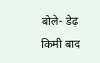बोले- डेढ़ किमी बाद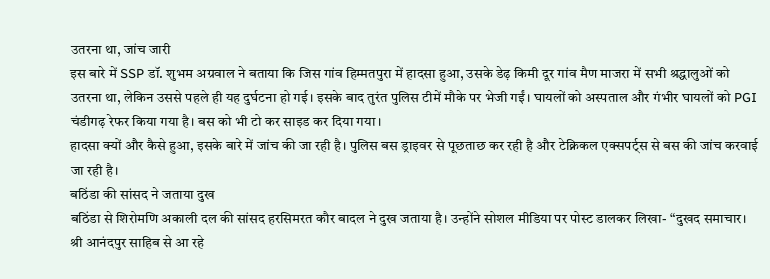उतरना था, जांच जारी
इस बारे में SSP डॉ. शुभम अग्रवाल ने बताया कि जिस गांव हिम्मतपुरा में हादसा हुआ, उसके डेढ़ किमी दूर गांव मैण माजरा में सभी श्रद्धालुओं को उतरना था, लेकिन उससे पहले ही यह दुर्घटना हो गई। इसके बाद तुरंत पुलिस टीमें मौके पर भेजी गईं। घायलों को अस्पताल और गंभीर घायलों को PGI चंडीगढ़ रेफर किया गया है। बस को भी टो कर साइड कर दिया गया।
हादसा क्यों और कैसे हुआ, इसके बारे में जांच की जा रही है। पुलिस बस ड्राइवर से पूछताछ कर रही है और टेक्निकल एक्सपर्ट्स से बस की जांच करवाई जा रही है।
बठिंडा की सांसद ने जताया दुख
बठिंडा से शिरोमणि अकाली दल की सांसद हरसिमरत कौर बादल ने दुख जताया है। उन्होंने सोशल मीडिया पर पोस्ट डालकर लिखा- “दुखद समाचार। श्री आनंदपुर साहिब से आ रहे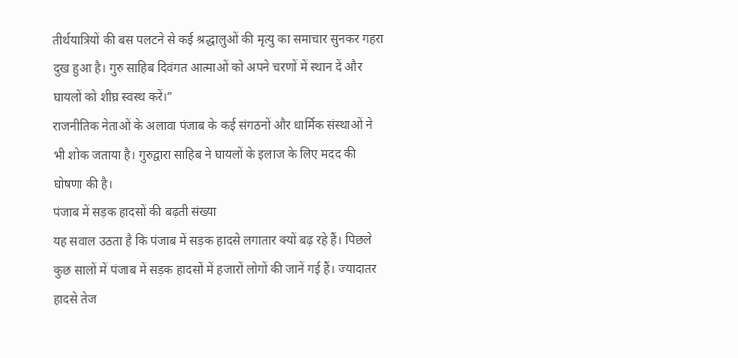तीर्थयात्रियों की बस पलटने से कई श्रद्धालुओं की मृत्यु का समाचार सुनकर गहरा दुख हुआ है। गुरु साहिब दिवंगत आत्माओं को अपने चरणों में स्थान दें और घायलों को शीघ्र स्वस्थ करें।”
राजनीतिक नेताओं के अलावा पंजाब के कई संगठनों और धार्मिक संस्थाओं ने भी शोक जताया है। गुरुद्वारा साहिब ने घायलों के इलाज के लिए मदद की घोषणा की है।
पंजाब में सड़क हादसों की बढ़ती संख्या
यह सवाल उठता है कि पंजाब में सड़क हादसे लगातार क्यों बढ़ रहे हैं। पिछले कुछ सालों में पंजाब में सड़क हादसों में हजारों लोगों की जानें गई हैं। ज्यादातर हादसे तेज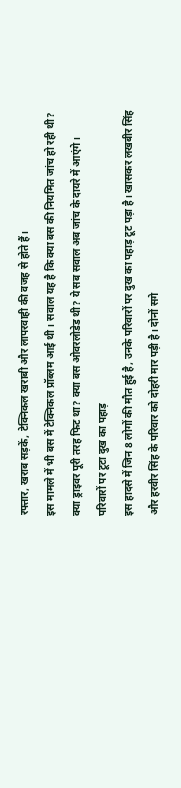रफ्तार, खराब सड़कें, टेक्निकल खराबी और लापरवाही की वजह से होते हैं।
इस मामले में भी बस में टेक्निकल प्रॉब्लम आई थी। सवाल यह है कि क्या बस की नियमित जांच हो रही थी? क्या ड्राइवर पूरी तरह फिट था? क्या बस ओवरलोडेड थी? ये सब सवाल अब जांच के दायरे में आएंगे।
परिवारों पर टूटा दुख का पहाड़
इस हादसे में जिन 8 लोगों की मौत हुई है, उनके परिवारों पर दुख का पहाड़ टूट पड़ा है। खासकर लखबीर सिंह और हरवीर सिंह के परिवार को दोहरी मार पड़ी है। दोनों सगे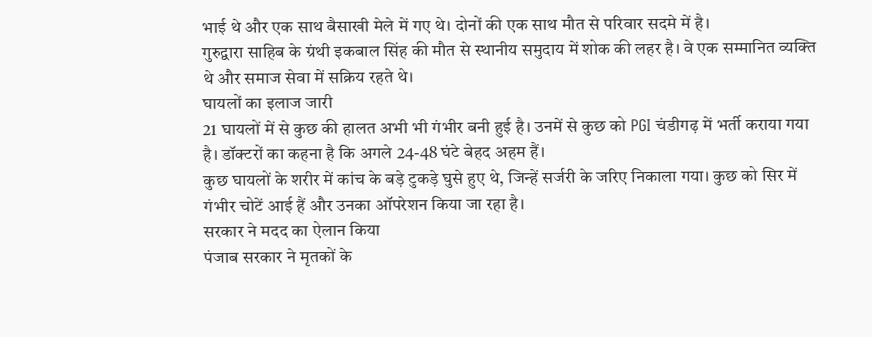भाई थे और एक साथ बैसाखी मेले में गए थे। दोनों की एक साथ मौत से परिवार सदमे में है।
गुरुद्वारा साहिब के ग्रंथी इकबाल सिंह की मौत से स्थानीय समुदाय में शोक की लहर है। वे एक सम्मानित व्यक्ति थे और समाज सेवा में सक्रिय रहते थे।
घायलों का इलाज जारी
21 घायलों में से कुछ की हालत अभी भी गंभीर बनी हुई है। उनमें से कुछ को PGI चंडीगढ़ में भर्ती कराया गया है। डॉक्टरों का कहना है कि अगले 24-48 घंटे बेहद अहम हैं।
कुछ घायलों के शरीर में कांच के बड़े टुकड़े घुसे हुए थे, जिन्हें सर्जरी के जरिए निकाला गया। कुछ को सिर में गंभीर चोटें आई हैं और उनका ऑपरेशन किया जा रहा है।
सरकार ने मदद का ऐलान किया
पंजाब सरकार ने मृतकों के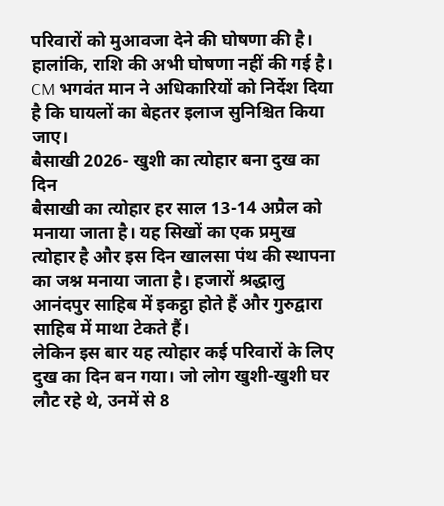परिवारों को मुआवजा देने की घोषणा की है। हालांकि, राशि की अभी घोषणा नहीं की गई है। CM भगवंत मान ने अधिकारियों को निर्देश दिया है कि घायलों का बेहतर इलाज सुनिश्चित किया जाए।
बैसाखी 2026- खुशी का त्योहार बना दुख का दिन
बैसाखी का त्योहार हर साल 13-14 अप्रैल को मनाया जाता है। यह सिखों का एक प्रमुख त्योहार है और इस दिन खालसा पंथ की स्थापना का जश्न मनाया जाता है। हजारों श्रद्धालु आनंदपुर साहिब में इकट्ठा होते हैं और गुरुद्वारा साहिब में माथा टेकते हैं।
लेकिन इस बार यह त्योहार कई परिवारों के लिए दुख का दिन बन गया। जो लोग खुशी-खुशी घर लौट रहे थे, उनमें से 8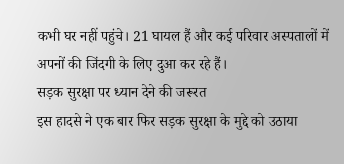कभी घर नहीं पहुंचे। 21 घायल हैं और कई परिवार अस्पतालों में अपनों की जिंदगी के लिए दुआ कर रहे हैं।
सड़क सुरक्षा पर ध्यान देने की जरूरत
इस हादसे ने एक बार फिर सड़क सुरक्षा के मुद्दे को उठाया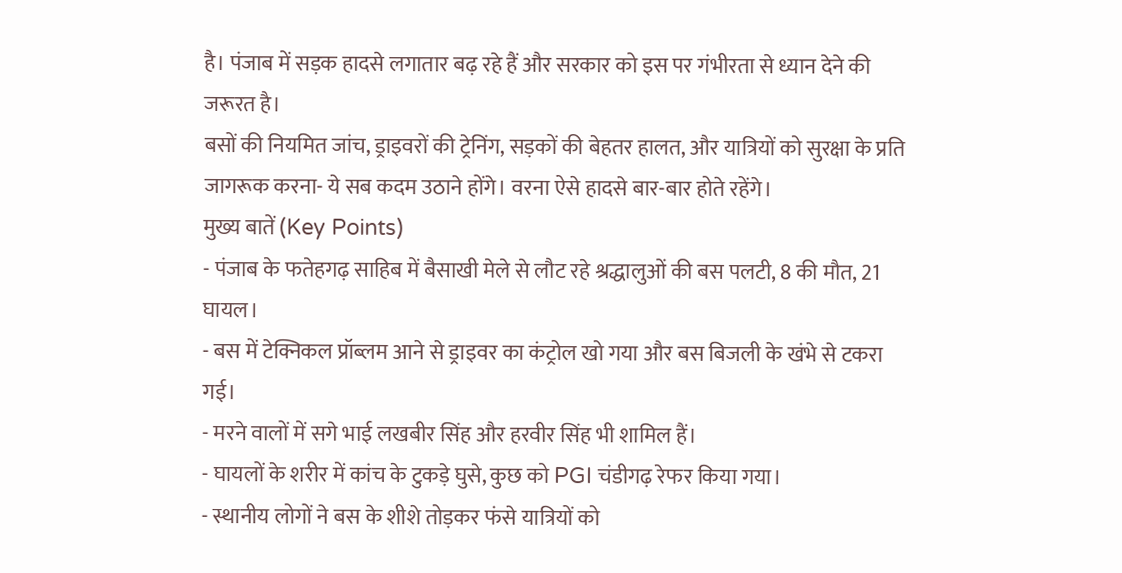है। पंजाब में सड़क हादसे लगातार बढ़ रहे हैं और सरकार को इस पर गंभीरता से ध्यान देने की जरूरत है।
बसों की नियमित जांच, ड्राइवरों की ट्रेनिंग, सड़कों की बेहतर हालत, और यात्रियों को सुरक्षा के प्रति जागरूक करना- ये सब कदम उठाने होंगे। वरना ऐसे हादसे बार-बार होते रहेंगे।
मुख्य बातें (Key Points)
- पंजाब के फतेहगढ़ साहिब में बैसाखी मेले से लौट रहे श्रद्धालुओं की बस पलटी, 8 की मौत, 21 घायल।
- बस में टेक्निकल प्रॉब्लम आने से ड्राइवर का कंट्रोल खो गया और बस बिजली के खंभे से टकरा गई।
- मरने वालों में सगे भाई लखबीर सिंह और हरवीर सिंह भी शामिल हैं।
- घायलों के शरीर में कांच के टुकड़े घुसे, कुछ को PGI चंडीगढ़ रेफर किया गया।
- स्थानीय लोगों ने बस के शीशे तोड़कर फंसे यात्रियों को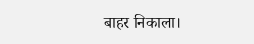बाहर निकाला।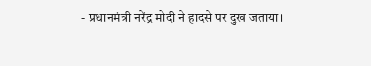- प्रधानमंत्री नरेंद्र मोदी ने हादसे पर दुख जताया।